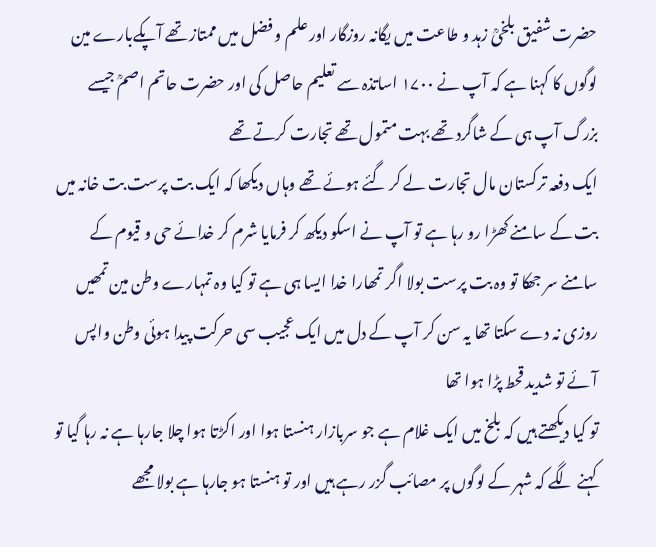حضرت شفیق بلخیؒ زہد و طاعت میں یگانہ روزگار اور علم و فضل میں ممتاز تھے آپکےبارے مین لوگوں کا کہنا ہے کہ آپ نے ۱۷۰۰ اساتذہ سے تعلیم حاصل کی اور حضرت حاتم اصمؒ جیسے بزرگ آپ ہی کے شاگرد تھے بہت متمول تھے تجارت کرتے تھے
ایک دفعہ ترکستان مال تجارت لے کر گئے ہوئے تھے وہاں دیکھا کہ ایک بت پرست بت خانہ میں بت کے سامنے کھڑا رو رہا ہے تو آپ نے اسکو دیکھ کر فرمایا شرم کر خدائے حی و قیوم کے سامنے سر جھکا تو وہ بت پرست بولا اگر تمھارا خدا ایسا ہی ہے تو کیا وہ تمہارے وطن مین تمھیں روزی نہ دے سکتا تھا یہ سن کر آپ کے دل میں ایک عجیب سی حرکت پیدا ہوئی وطن واپس آئے تو شدید قحط پڑا ہوا تھا
تو کیا دیکھتے ہیں کہ بلخ میں ایک غلام ہے جو سربازار ہنستا ہوا اور اکڑتا ہوا چلا جارہا ہے نہ رہا گیا تو کہنے لگے کہ شہر کے لوگوں پر مصائب گزر رہے ہیں اور تو ہنستا ہو جارہا ہے بولا مجھے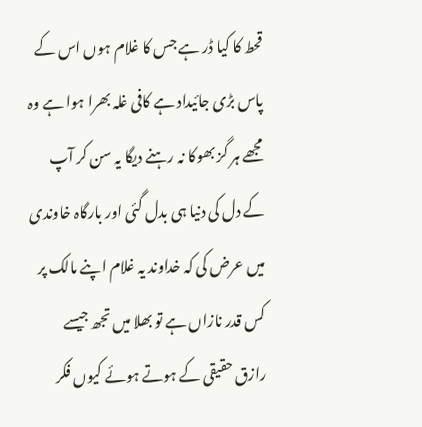قحط کا کیا ڈر ہے جس کا غلام ہوں اس کے پاس بڑی جائیداد ہے کافی غلہ بھرا ہوا ہے وہ مجھے ہر گز بھوکا نہ رہنے دیگا یہ سن کر آپ کے دل کی دنیا ہی بدل گئی اور بارگاہ خاوندی میں عرض کی کہ خداوند یہ غلام اپنے مالک پر کس قدر نازاں ہے تو بھلا میں تجھ جیسے رازق حقیقی کے ہوتے ہوئے کیوں فکر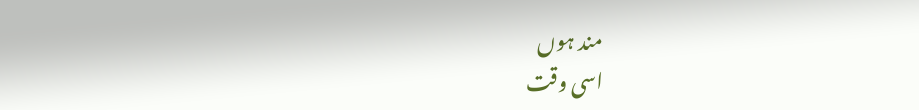مند ہوں
اسی وقت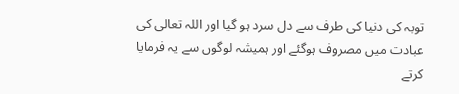توبہ کی دنیا کی طرف سے دل سرد ہو گیا اور اللہ تعالی کی عبادت میں مصروف ہوگئے اور ہمیشہ لوگوں سے یہ فرمایا کرتے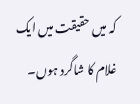کہ میں حقیقت میں ایک غلام کا شاگرد ہوں۔